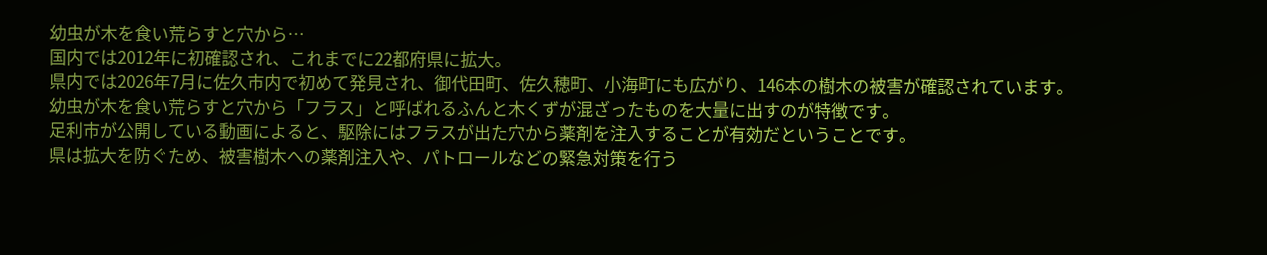幼虫が木を食い荒らすと穴から…
国内では2012年に初確認され、これまでに22都府県に拡大。
県内では2026年7月に佐久市内で初めて発見され、御代田町、佐久穂町、小海町にも広がり、146本の樹木の被害が確認されています。
幼虫が木を食い荒らすと穴から「フラス」と呼ばれるふんと木くずが混ざったものを大量に出すのが特徴です。
足利市が公開している動画によると、駆除にはフラスが出た穴から薬剤を注入することが有効だということです。
県は拡大を防ぐため、被害樹木への薬剤注入や、パトロールなどの緊急対策を行う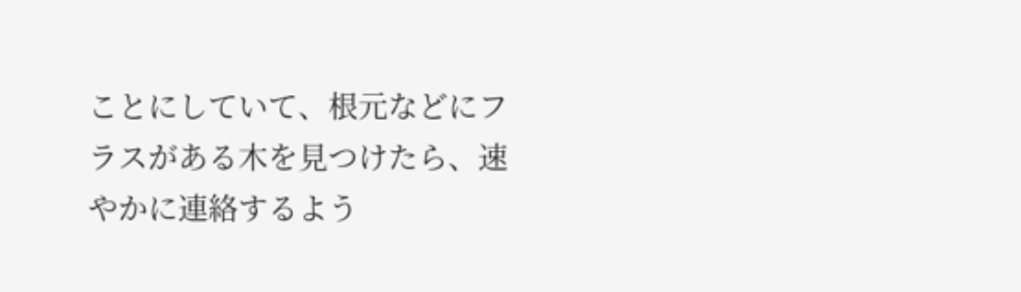ことにしていて、根元などにフラスがある木を見つけたら、速やかに連絡するよう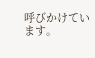呼びかけています。